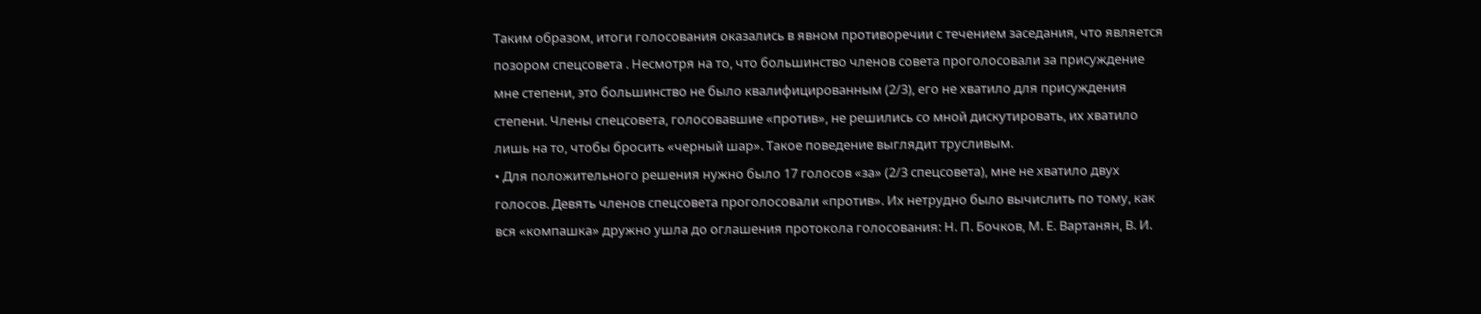Таким образом, итоги голосования оказались в явном противоречии с течением заседания, что является позором спецсовета . Несмотря на то, что большинство членов совета проголосовали за присуждение мне степени, это большинство не было квалифицированным (2/3), его не хватило для присуждения степени. Члены спецсовета, голосовавшие «против», не решились со мной дискутировать, их хватило лишь на то, чтобы бросить «черный шар». Такое поведение выглядит трусливым.
• Для положительного решения нужно было 17 голосов «за» (2/3 спецсовета), мне не хватило двух голосов. Девять членов спецсовета проголосовали «против». Их нетрудно было вычислить по тому, как вся «компашка» дружно ушла до оглашения протокола голосования: Н. П. Бочков, М. Е. Вартанян, В. И.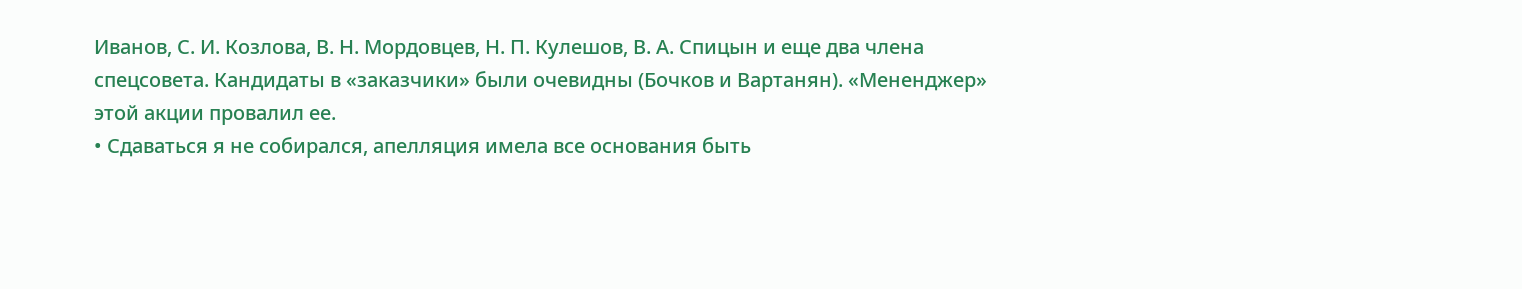Иванов, С. И. Козлова, В. Н. Мордовцев, Н. П. Кулешов, В. А. Спицын и еще два члена спецсовета. Кандидаты в «заказчики» были очевидны (Бочков и Вартанян). «Мененджер» этой акции провалил ее.
• Сдаваться я не собирался, апелляция имела все основания быть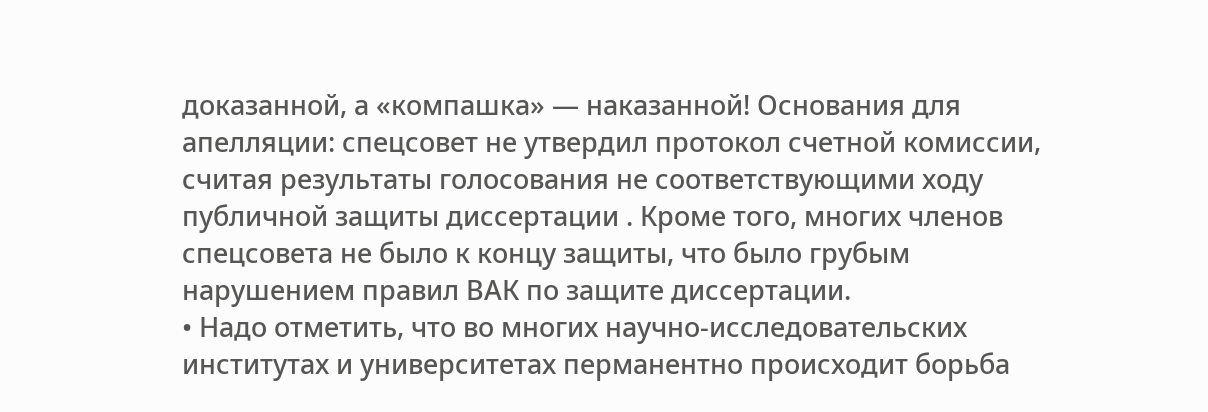доказанной, а «компашка» — наказанной! Основания для апелляции: спецсовет не утвердил протокол счетной комиссии, считая результаты голосования не соответствующими ходу публичной защиты диссертации . Кроме того, многих членов спецсовета не было к концу защиты, что было грубым нарушением правил ВАК по защите диссертации.
• Надо отметить, что во многих научно-исследовательских институтах и университетах перманентно происходит борьба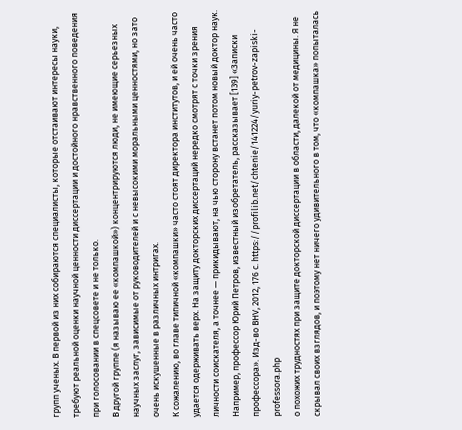групп ученых. В первой из них собираются специалисты, которые отстаивают интересы науки, требуют реальной оценки научной ценности диссертации и достойного нравственного поведения при голосовании в спецсовете и не только.
В другой группе (я называю ее «компашкой») концентрируются люди, не имеющие серьезных научных заслуг, зависимые от руководителей и с невысокими моральными ценностями, но зато очень искушенные в различных интригах.
К сожалению, во главе типичной «компашки» часто стоят директора институтов, и ей очень часто удается одерживать верх. На защиту докторских диссертаций нередко смотрят с точки зрения личности соискателя, а точнее — прикидывают, на чью сторону встанет потом новый доктор наук.
Например, профессор Юрий Петров, известный изобретатель, рассказывает [139] «Записки профессора». Изд-во BHV, 2012, 176 с. https://profilib.net/chtenie/141224/yuriy-petrov-zapiski-professora.php
о похожих трудностях при защите докторской диссертации в области, далекой от медицины. Я не скрывал своих взглядов, и поэтому нет ничего удивительного в том, что «компашка» попыталась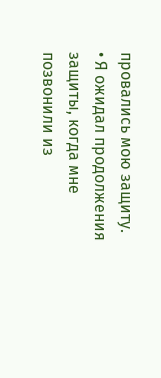провались мою защиту.
• Я ожидал продолжения защиты, когда мне позвонили из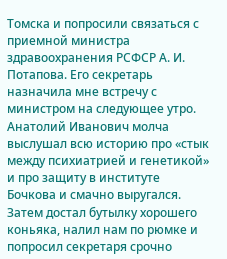Томска и попросили связаться с приемной министра здравоохранения РСФСР А. И. Потапова. Его секретарь назначила мне встречу с министром на следующее утро. Анатолий Иванович молча выслушал всю историю про «стык между психиатрией и генетикой» и про защиту в институте Бочкова и смачно выругался. Затем достал бутылку хорошего коньяка, налил нам по рюмке и попросил секретаря срочно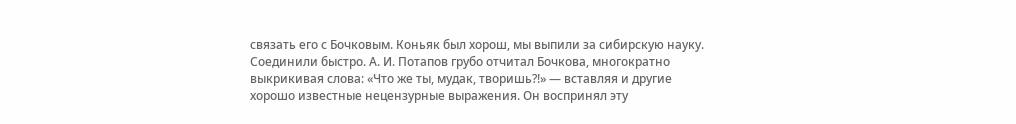связать его с Бочковым. Коньяк был хорош, мы выпили за сибирскую науку. Соединили быстро. А. И. Потапов грубо отчитал Бочкова, многократно выкрикивая слова: «Что же ты, мудак, творишь?!» — вставляя и другие хорошо известные нецензурные выражения. Он воспринял эту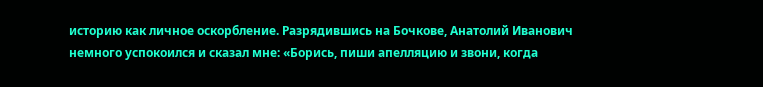историю как личное оскорбление. Разрядившись на Бочкове, Анатолий Иванович немного успокоился и сказал мне: «Борись, пиши апелляцию и звони, когда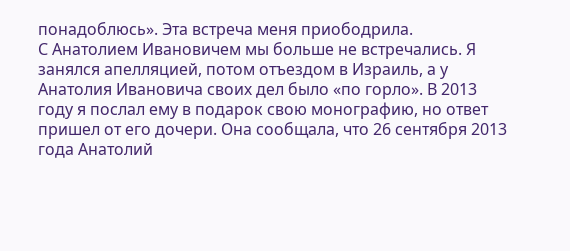понадоблюсь». Эта встреча меня приободрила.
С Анатолием Ивановичем мы больше не встречались. Я занялся апелляцией, потом отъездом в Израиль, а у Анатолия Ивановича своих дел было «по горло». В 2013 году я послал ему в подарок свою монографию, но ответ пришел от его дочери. Она сообщала, что 26 сентября 2013 года Анатолий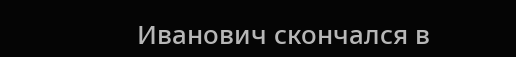Иванович скончался в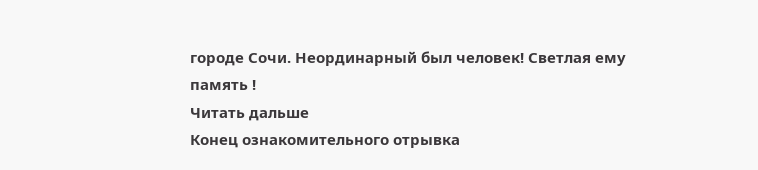городе Сочи. Неординарный был человек! Светлая ему память !
Читать дальше
Конец ознакомительного отрывка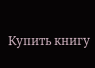Купить книгу